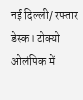नई दिल्ली/ रफ्तार डेस्क। टोक्यो ओलंपिक में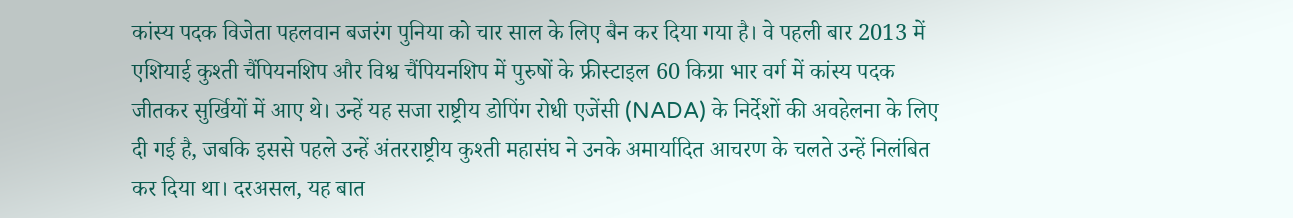कांस्य पदक विजेता पहलवान बजरंग पुनिया को चार साल के लिए बैन कर दिया गया है। वे पहली बार 2013 में एशियाई कुश्ती चैंपियनशिप और विश्व चैंपियनशिप में पुरुषों के फ्रीस्टाइल 60 किग्रा भार वर्ग में कांस्य पदक जीतकर सुर्खियों में आए थे। उन्हें यह सजा राष्ट्रीय डोपिंग रोधी एजेंसी (NADA) के निर्देशों की अवहेलना के लिए दी गई है, जबकि इससे पहले उन्हें अंतरराष्ट्रीय कुश्ती महासंघ ने उनके अमार्यादित आचरण के चलते उन्हें निलंबित कर दिया था। दरअसल, यह बात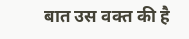बात उस वक्त की है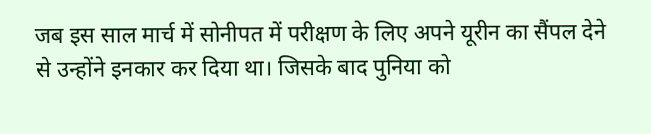जब इस साल मार्च में सोनीपत में परीक्षण के लिए अपने यूरीन का सैंपल देने से उन्होंने इनकार कर दिया था। जिसके बाद पुनिया को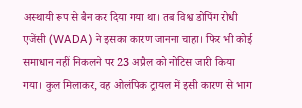अस्थायी रूप से बैन कर दिया गया था। तब विश्व डोपिंग रोधी एजेंसी (WADA) ने इसका कारण जानना चाहा। फिर भी कोई समाधान नहीं निकलने पर 23 अप्रैल को नोटिस जारी किया गया। कुल मिलाकर, वह ओलंपिक ट्रायल में इसी कारण से भाग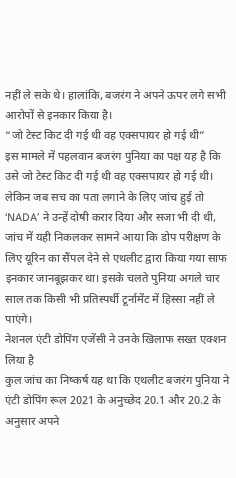नहीं ले सके थे। हालांकि, बजरंग ने अपने ऊपर लगे सभी आरोपों से इनकार किया है।
“जो टेस्ट किट दी गई थी वह एक्सपायर हो गई थी”
इस मामले में पहलवान बजरंग पुनिया का पक्ष यह है कि उसे जो टेस्ट किट दी गई थी वह एक्सपायर हो गई थी। लेकिन जब सच का पता लगाने के लिए जांच हुई तो ‘NADA’ ने उन्हें दोषी करार दिया और सजा भी दी थी, जांच में यही निकलकर सामने आया कि डोप परीक्षण के लिए यूरिन का सैंपल देने से एथलीट द्वारा किया गया साफ इनकार जानबूझकर था। इसके चलते पुनिया अगले चार साल तक किसी भी प्रतिस्पर्धी टूर्नामेंट में हिस्सा नहीं ले पाएंगे।
नेशनल एंटी डोपिंग एजेंसी ने उनके खिलाफ सख्त एक्शन लिया है
कुल जांच का निष्कर्ष यह था कि एथलीट बजरंग पुनिया ने एंटी डोपिंग रूल 2021 के अनुच्छेद 20.1 और 20.2 के अनुसार अपने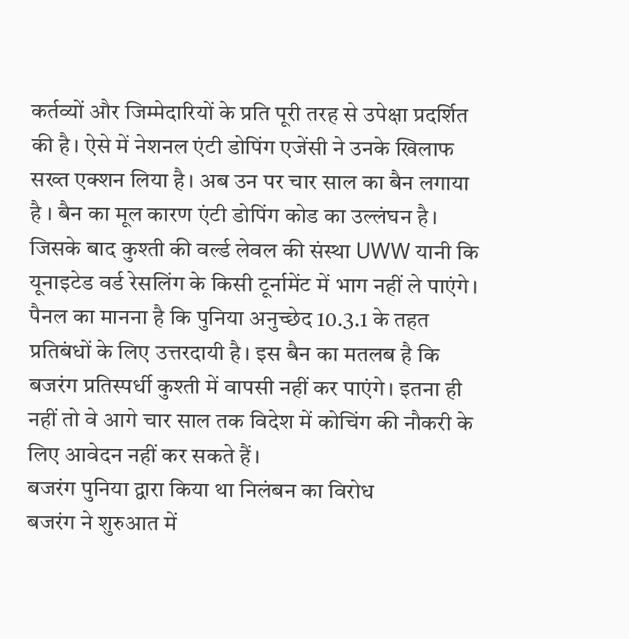कर्तव्यों और जिम्मेदारियों के प्रति पूरी तरह से उपेक्षा प्रदर्शित की है। ऐसे में नेशनल एंटी डोपिंग एजेंसी ने उनके खिलाफ सख्त एक्शन लिया है। अब उन पर चार साल का बैन लगाया है । बैन का मूल कारण एंटी डोपिंग कोड का उल्लंघन है। जिसके बाद कुश्ती की वर्ल्ड लेवल की संस्था UWW यानी कि यूनाइटेड वर्ड रेसलिंग के किसी टूर्नामेंट में भाग नहीं ले पाएंगे। पैनल का मानना है कि पुनिया अनुच्छेद 10.3.1 के तहत प्रतिबंधों के लिए उत्तरदायी है। इस बैन का मतलब है कि बजरंग प्रतिस्पर्धी कुश्ती में वापसी नहीं कर पाएंगे। इतना ही नहीं तो वे आगे चार साल तक विदेश में कोचिंग की नौकरी के लिए आवेदन नहीं कर सकते हैं।
बजरंग पुनिया द्वारा किया था निलंबन का विरोध
बजरंग ने शुरुआत में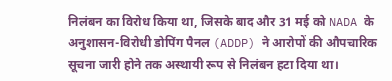निलंबन का विरोध किया था, जिसके बाद और 31 मई को NADA के अनुशासन-विरोधी डोपिंग पैनल (ADDP) ने आरोपों की औपचारिक सूचना जारी होने तक अस्थायी रूप से निलंबन हटा दिया था।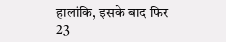हालांकि, इसके बाद फिर 23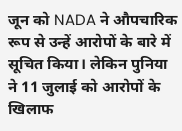जून को NADA ने औपचारिक रूप से उन्हें आरोपों के बारे में सूचित किया। लेकिन पुनिया ने 11 जुलाई को आरोपों के खिलाफ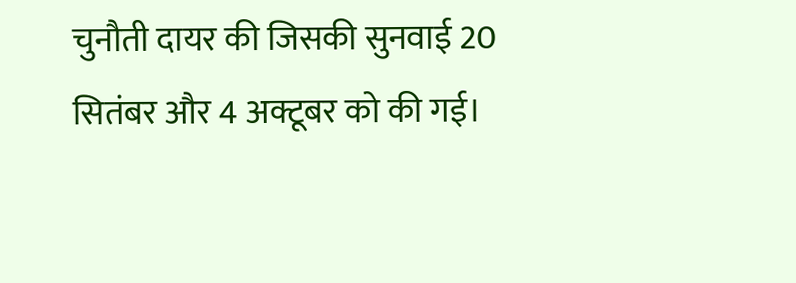चुनौती दायर की जिसकी सुनवाई 20 सितंबर और 4 अक्टूबर को की गई।